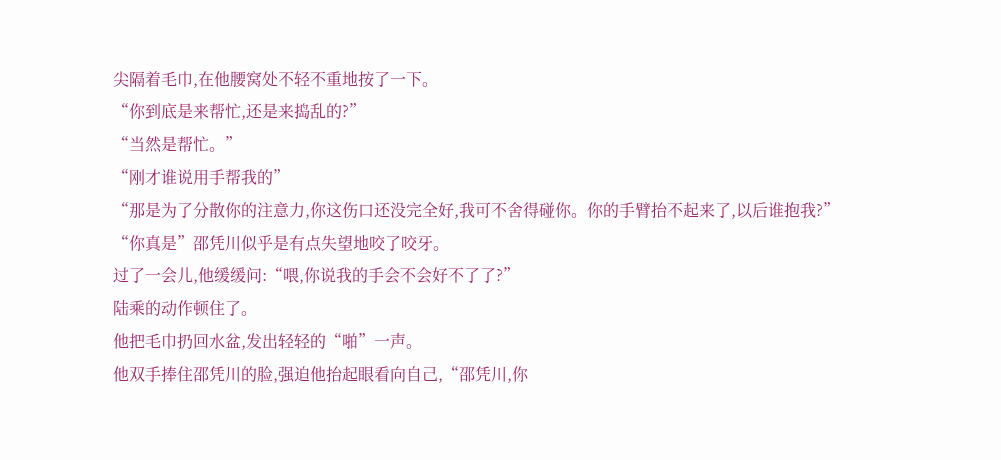尖隔着毛巾,在他腰窝处不轻不重地按了一下。
“你到底是来帮忙,还是来捣乱的?”
“当然是帮忙。”
“刚才谁说用手帮我的”
“那是为了分散你的注意力,你这伤口还没完全好,我可不舍得碰你。你的手臂抬不起来了,以后谁抱我?”
“你真是”邵凭川似乎是有点失望地咬了咬牙。
过了一会儿,他缓缓问:“喂,你说我的手会不会好不了了?”
陆乘的动作顿住了。
他把毛巾扔回水盆,发出轻轻的“啪”一声。
他双手捧住邵凭川的脸,强迫他抬起眼看向自己,“邵凭川,你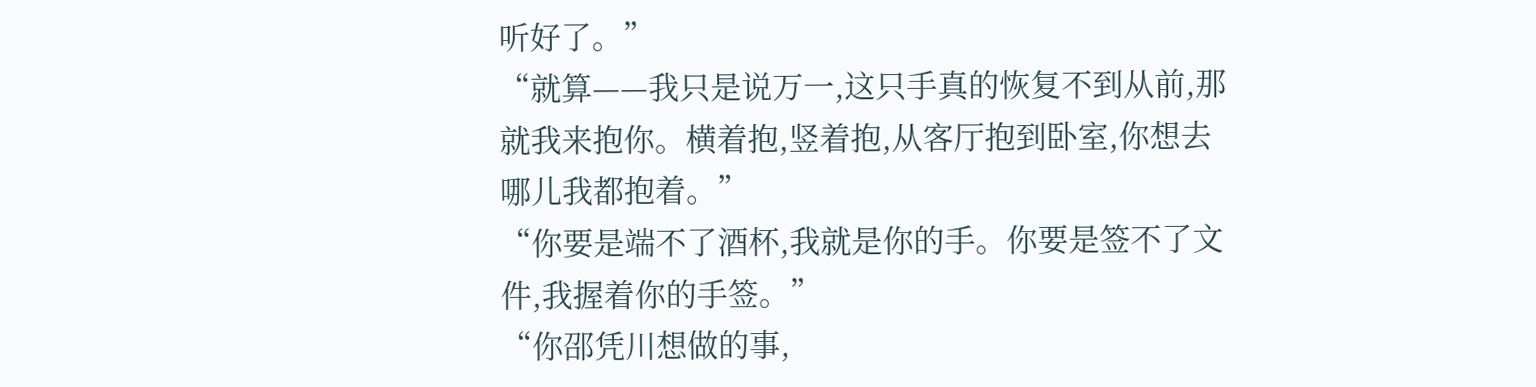听好了。”
“就算——我只是说万一,这只手真的恢复不到从前,那就我来抱你。横着抱,竖着抱,从客厅抱到卧室,你想去哪儿我都抱着。”
“你要是端不了酒杯,我就是你的手。你要是签不了文件,我握着你的手签。”
“你邵凭川想做的事,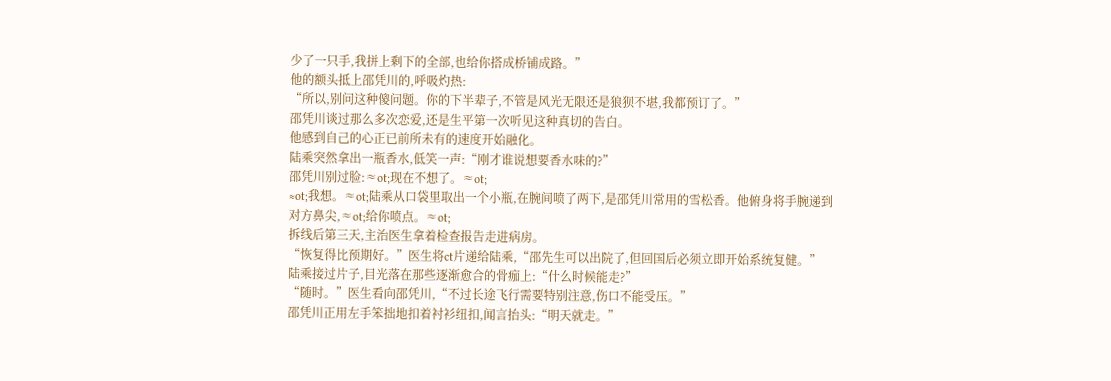少了一只手,我拼上剩下的全部,也给你搭成桥铺成路。”
他的额头抵上邵凭川的,呼吸灼热:
“所以,别问这种傻问题。你的下半辈子,不管是风光无限还是狼狈不堪,我都预订了。”
邵凭川谈过那么多次恋爱,还是生平第一次听见这种真切的告白。
他感到自己的心正已前所未有的速度开始融化。
陆乘突然拿出一瓶香水,低笑一声:“刚才谁说想要香水味的?”
邵凭川别过脸:≈ot;现在不想了。≈ot;
≈ot;我想。≈ot;陆乘从口袋里取出一个小瓶,在腕间喷了两下,是邵凭川常用的雪松香。他俯身将手腕递到对方鼻尖,≈ot;给你喷点。≈ot;
拆线后第三天,主治医生拿着检查报告走进病房。
“恢复得比预期好。”医生将ct片递给陆乘,“邵先生可以出院了,但回国后必须立即开始系统复健。”
陆乘接过片子,目光落在那些逐渐愈合的骨痂上:“什么时候能走?”
“随时。”医生看向邵凭川,“不过长途飞行需要特别注意,伤口不能受压。”
邵凭川正用左手笨拙地扣着衬衫纽扣,闻言抬头:“明天就走。”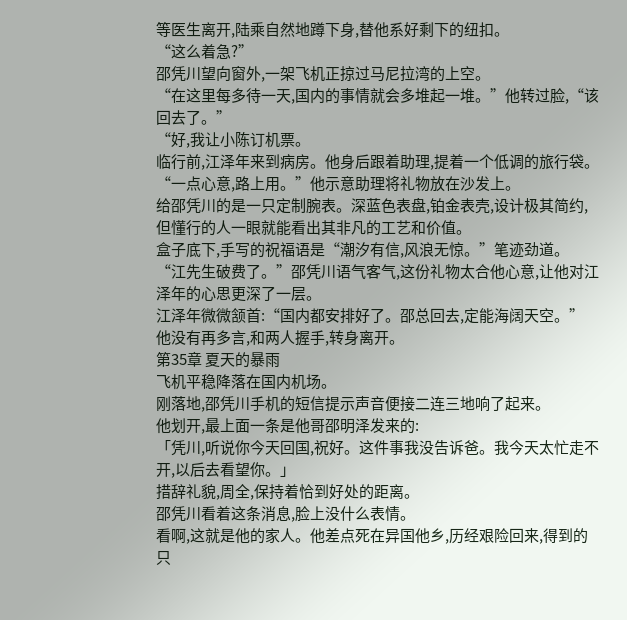等医生离开,陆乘自然地蹲下身,替他系好剩下的纽扣。
“这么着急?”
邵凭川望向窗外,一架飞机正掠过马尼拉湾的上空。
“在这里每多待一天,国内的事情就会多堆起一堆。”他转过脸,“该回去了。”
“好,我让小陈订机票。
临行前,江泽年来到病房。他身后跟着助理,提着一个低调的旅行袋。
“一点心意,路上用。”他示意助理将礼物放在沙发上。
给邵凭川的是一只定制腕表。深蓝色表盘,铂金表壳,设计极其简约,但懂行的人一眼就能看出其非凡的工艺和价值。
盒子底下,手写的祝福语是“潮汐有信,风浪无惊。”笔迹劲道。
“江先生破费了。”邵凭川语气客气,这份礼物太合他心意,让他对江泽年的心思更深了一层。
江泽年微微颔首:“国内都安排好了。邵总回去,定能海阔天空。”
他没有再多言,和两人握手,转身离开。
第35章 夏天的暴雨
飞机平稳降落在国内机场。
刚落地,邵凭川手机的短信提示声音便接二连三地响了起来。
他划开,最上面一条是他哥邵明泽发来的:
「凭川,听说你今天回国,祝好。这件事我没告诉爸。我今天太忙走不开,以后去看望你。」
措辞礼貌,周全,保持着恰到好处的距离。
邵凭川看着这条消息,脸上没什么表情。
看啊,这就是他的家人。他差点死在异国他乡,历经艰险回来,得到的只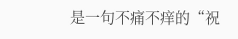是一句不痛不痒的“祝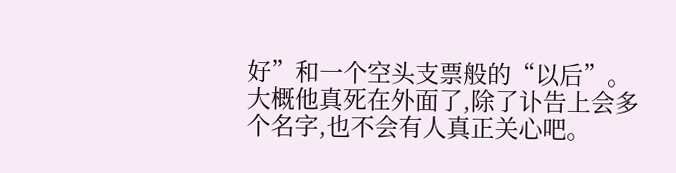好”和一个空头支票般的“以后”。大概他真死在外面了,除了讣告上会多个名字,也不会有人真正关心吧。